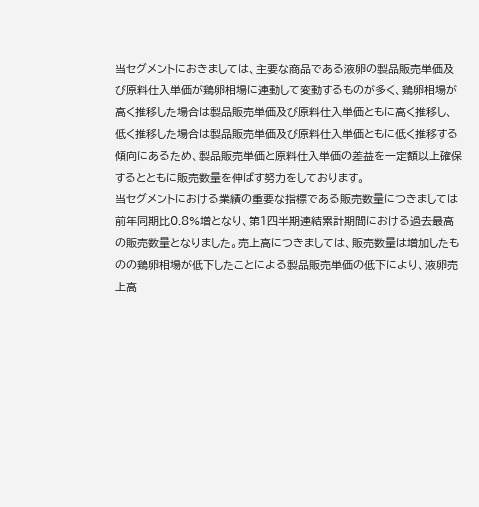当セグメントにおきましては、主要な商品である液卵の製品販売単価及び原料仕入単価が鶏卵相場に連動して変動するものが多く、鶏卵相場が高く推移した場合は製品販売単価及び原料仕入単価ともに高く推移し、低く推移した場合は製品販売単価及び原料仕入単価ともに低く推移する傾向にあるため、製品販売単価と原料仕入単価の差益を一定額以上確保するとともに販売数量を伸ばす努力をしております。
当セグメントにおける業績の重要な指標である販売数量につきましては前年同期比0.8%増となり、第1四半期連結累計期間における過去最高の販売数量となりました。売上高につきましては、販売数量は増加したものの鶏卵相場が低下したことによる製品販売単価の低下により、液卵売上高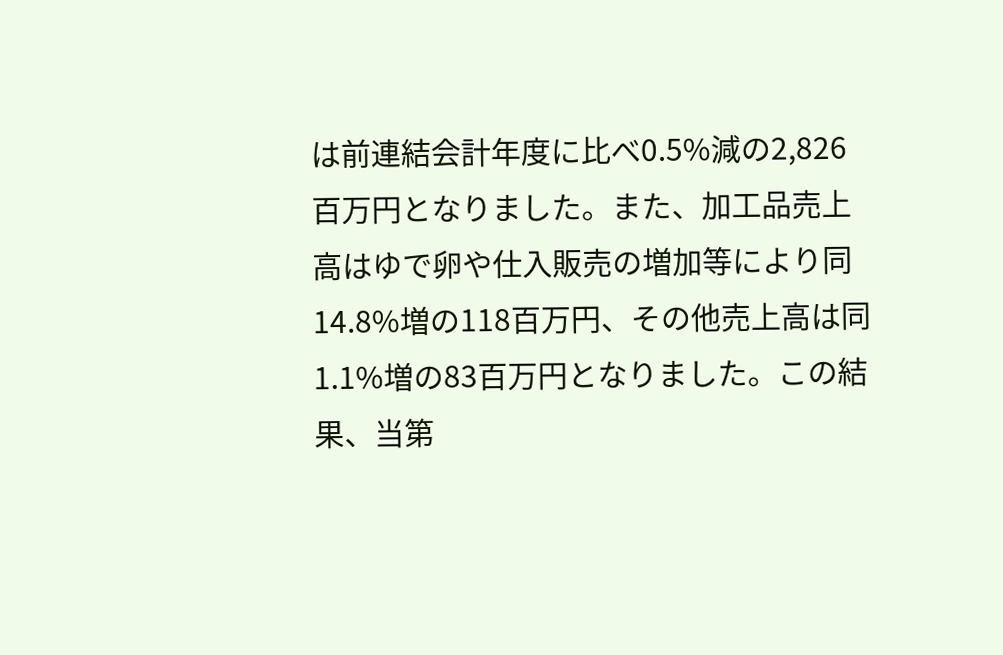は前連結会計年度に比べ0.5%減の2,826百万円となりました。また、加工品売上高はゆで卵や仕入販売の増加等により同14.8%増の118百万円、その他売上高は同1.1%増の83百万円となりました。この結果、当第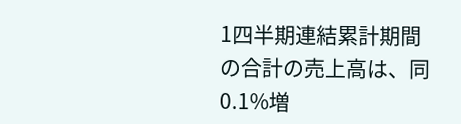1四半期連結累計期間の合計の売上高は、同0.1%増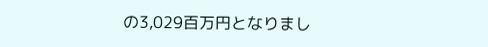の3,029百万円となりまし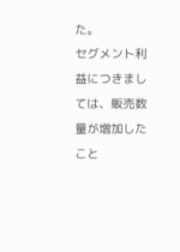た。
セグメント利益につきましては、販売数量が増加したこと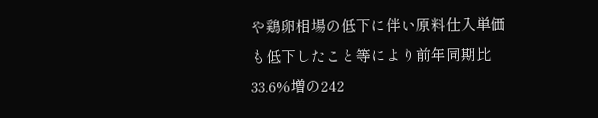や鶏卵相場の低下に伴い原料仕入単価も低下したこと等により前年同期比33.6%増の242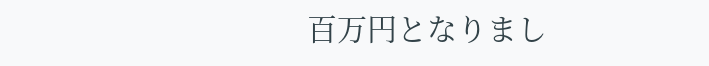百万円となりまし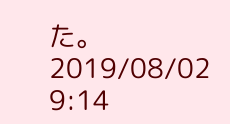た。
2019/08/02 9:14